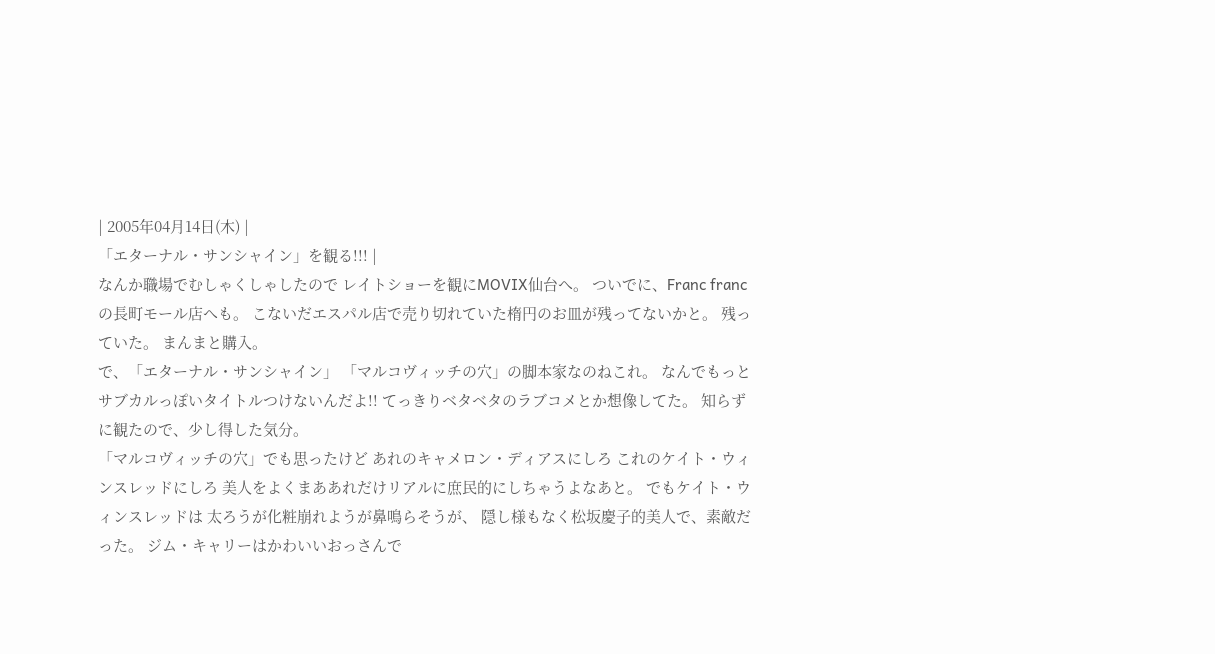| 2005年04月14日(木) |
「エターナル・サンシャイン」を観る!!! |
なんか職場でむしゃくしゃしたので レイトショーを観にMOVIX仙台へ。 ついでに、Franc francの長町モール店へも。 こないだエスパル店で売り切れていた楕円のお皿が残ってないかと。 残っていた。 まんまと購入。
で、「エターナル・サンシャイン」 「マルコヴィッチの穴」の脚本家なのねこれ。 なんでもっとサブカルっぽいタイトルつけないんだよ!! てっきりベタベタのラブコメとか想像してた。 知らずに観たので、少し得した気分。
「マルコヴィッチの穴」でも思ったけど あれのキャメロン・ディアスにしろ これのケイト・ウィンスレッドにしろ 美人をよくまああれだけリアルに庶民的にしちゃうよなあと。 でもケイト・ウィンスレッドは 太ろうが化粧崩れようが鼻鳴らそうが、 隠し様もなく松坂慶子的美人で、素敵だった。 ジム・キャリーはかわいいおっさんで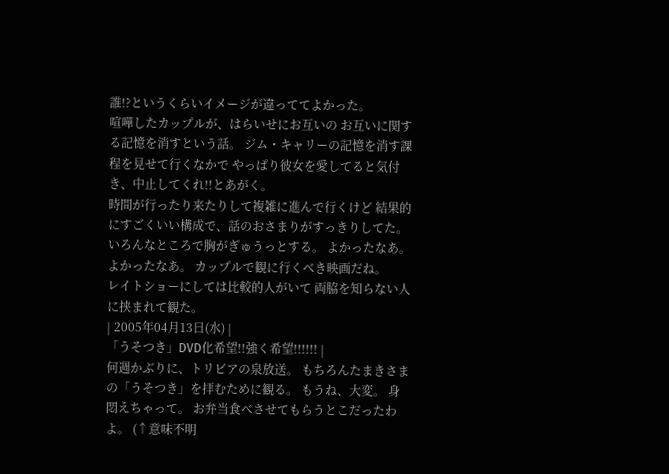誰!?というくらいイメージが違っててよかった。
喧嘩したカップルが、はらいせにお互いの お互いに関する記憶を消すという話。 ジム・キャリーの記憶を消す課程を見せて行くなかで やっぱり彼女を愛してると気付き、中止してくれ!!とあがく。
時間が行ったり来たりして複雑に進んで行くけど 結果的にすごくいい構成で、話のおさまりがすっきりしてた。 いろんなところで胸がぎゅうっとする。 よかったなあ。よかったなあ。 カップルで観に行くべき映画だね。
レイトショーにしては比較的人がいて 両脇を知らない人に挟まれて観た。
| 2005年04月13日(水) |
「うそつき」DVD化希望!!強く希望!!!!!! |
何週かぶりに、トリビアの泉放送。 もちろんたまきさまの「うそつき」を拝むために観る。 もうね、大変。 身悶えちゃって。 お弁当食べさせてもらうとこだったわよ。 (↑意味不明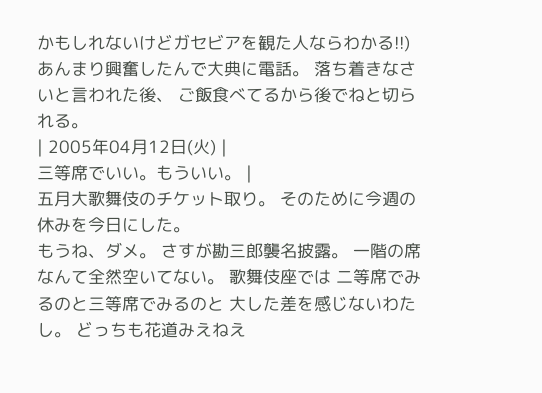かもしれないけどガセビアを観た人ならわかる!!)
あんまり興奮したんで大典に電話。 落ち着きなさいと言われた後、 ご飯食べてるから後でねと切られる。
| 2005年04月12日(火) |
三等席でいい。もういい。 |
五月大歌舞伎のチケット取り。 そのために今週の休みを今日にした。
もうね、ダメ。 さすが勘三郎襲名披露。 一階の席なんて全然空いてない。 歌舞伎座では 二等席でみるのと三等席でみるのと 大した差を感じないわたし。 どっちも花道みえねえ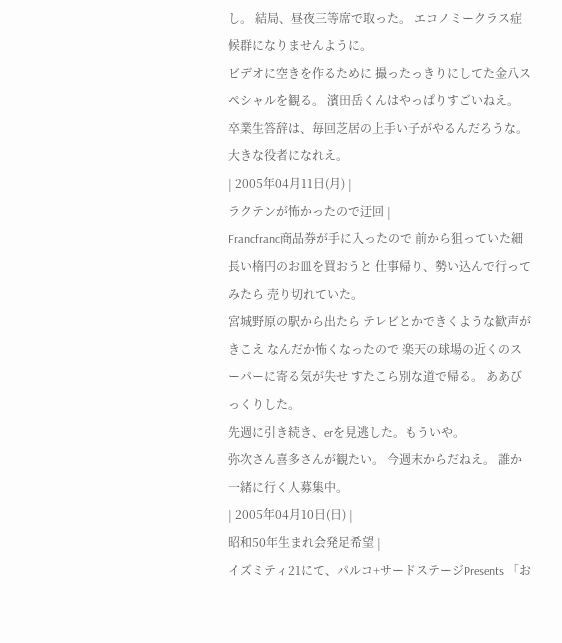し。 結局、昼夜三等席で取った。 エコノミークラス症候群になりませんように。
ビデオに空きを作るために 撮ったっきりにしてた金八スペシャルを観る。 濱田岳くんはやっぱりすごいねえ。 卒業生答辞は、毎回芝居の上手い子がやるんだろうな。 大きな役者になれえ。
| 2005年04月11日(月) |
ラクテンが怖かったので迂回 |
Francfranc商品券が手に入ったので 前から狙っていた細長い楕円のお皿を買おうと 仕事帰り、勢い込んで行ってみたら 売り切れていた。
宮城野原の駅から出たら テレビとかできくような歓声がきこえ なんだか怖くなったので 楽天の球場の近くのスーパーに寄る気が失せ すたこら別な道で帰る。 ああびっくりした。
先週に引き続き、erを見逃した。もういや。
弥次さん喜多さんが観たい。 今週末からだねえ。 誰か一緒に行く人募集中。
| 2005年04月10日(日) |
昭和50年生まれ会発足希望 |
イズミティ21にて、パルコ+サードステージPresents 「お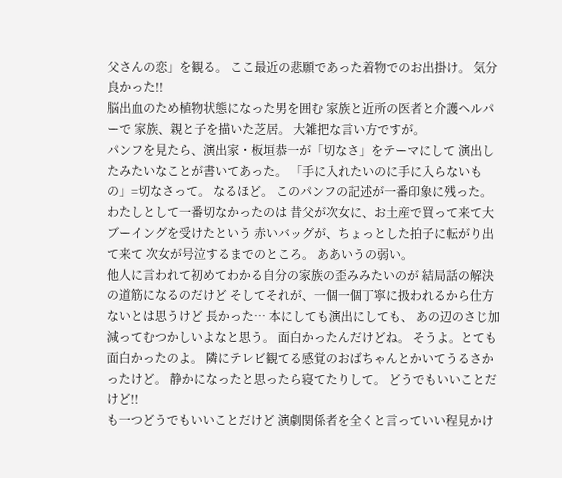父さんの恋」を観る。 ここ最近の悲願であった着物でのお出掛け。 気分良かった!!
脳出血のため植物状態になった男を囲む 家族と近所の医者と介護ヘルパーで 家族、親と子を描いた芝居。 大雑把な言い方ですが。
パンフを見たら、演出家・板垣恭一が「切なさ」をテーマにして 演出したみたいなことが書いてあった。 「手に入れたいのに手に入らないもの」=切なさって。 なるほど。 このパンフの記述が一番印象に残った。
わたしとして一番切なかったのは 昔父が次女に、お土産で買って来て大ブーイングを受けたという 赤いバッグが、ちょっとした拍子に転がり出て来て 次女が号泣するまでのところ。 ああいうの弱い。
他人に言われて初めてわかる自分の家族の歪みみたいのが 結局話の解決の道筋になるのだけど そしてそれが、一個一個丁寧に扱われるから仕方ないとは思うけど 長かった… 本にしても演出にしても、 あの辺のさじ加減ってむつかしいよなと思う。 面白かったんだけどね。 そうよ。とても面白かったのよ。 隣にテレビ観てる感覚のおばちゃんとかいてうるさかったけど。 静かになったと思ったら寝てたりして。 どうでもいいことだけど!!
も一つどうでもいいことだけど 演劇関係者を全くと言っていい程見かけ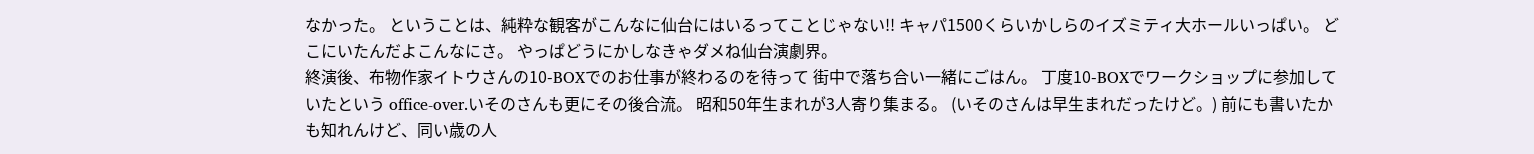なかった。 ということは、純粋な観客がこんなに仙台にはいるってことじゃない!! キャパ1500くらいかしらのイズミティ大ホールいっぱい。 どこにいたんだよこんなにさ。 やっぱどうにかしなきゃダメね仙台演劇界。
終演後、布物作家イトウさんの10-BOXでのお仕事が終わるのを待って 街中で落ち合い一緒にごはん。 丁度10-BOXでワークショップに参加していたという office-over.いそのさんも更にその後合流。 昭和50年生まれが3人寄り集まる。 (いそのさんは早生まれだったけど。) 前にも書いたかも知れんけど、同い歳の人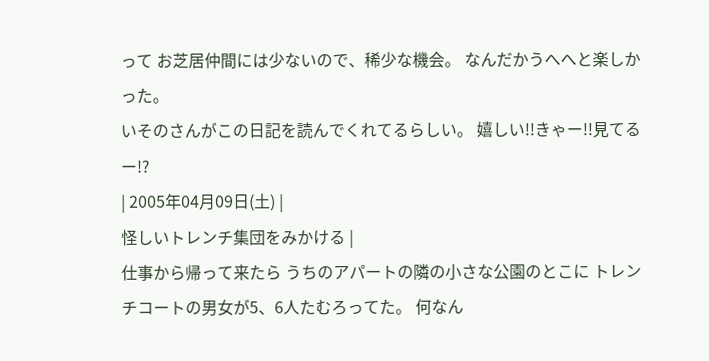って お芝居仲間には少ないので、稀少な機会。 なんだかうへへと楽しかった。
いそのさんがこの日記を読んでくれてるらしい。 嬉しい!!きゃー!!見てるー!?
| 2005年04月09日(土) |
怪しいトレンチ集団をみかける |
仕事から帰って来たら うちのアパートの隣の小さな公園のとこに トレンチコートの男女が5、6人たむろってた。 何なん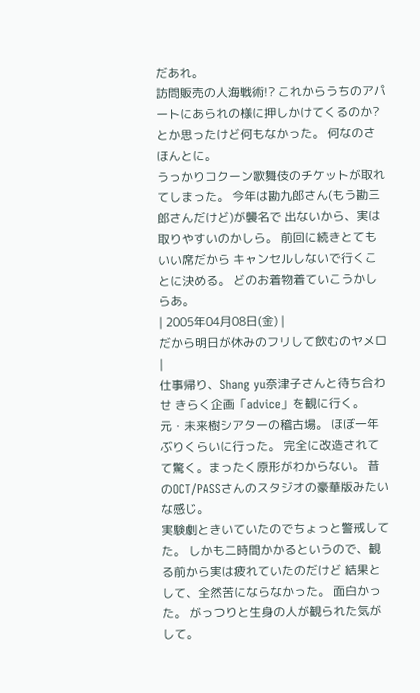だあれ。
訪問販売の人海戦術!? これからうちのアパートにあられの様に押しかけてくるのか? とか思ったけど何もなかった。 何なのさほんとに。
うっかりコクーン歌舞伎のチケットが取れてしまった。 今年は勘九郎さん(もう勘三郎さんだけど)が襲名で 出ないから、実は取りやすいのかしら。 前回に続きとてもいい席だから キャンセルしないで行くことに決める。 どのお着物着ていこうかしらあ。
| 2005年04月08日(金) |
だから明日が休みのフリして飲むのヤメロ |
仕事帰り、Shang yu奈津子さんと待ち合わせ きらく企画「advice」を観に行く。 元・未来樹シアターの稽古場。 ほぼ一年ぶりくらいに行った。 完全に改造されてて驚く。まったく原形がわからない。 昔のOCT/PASSさんのスタジオの豪華版みたいな感じ。
実験劇ときいていたのでちょっと警戒してた。 しかも二時間かかるというので、観る前から実は疲れていたのだけど 結果として、全然苦にならなかった。 面白かった。 がっつりと生身の人が観られた気がして。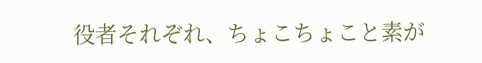役者それぞれ、ちょこちょこと素が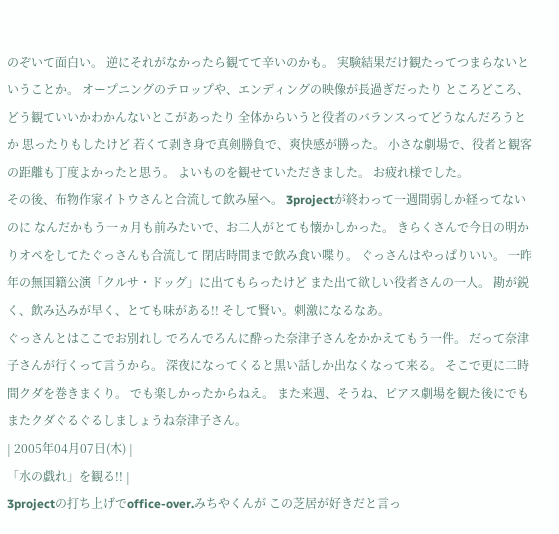のぞいて面白い。 逆にそれがなかったら観てて辛いのかも。 実験結果だけ観たってつまらないということか。 オープニングのテロップや、エンディングの映像が長過ぎだったり ところどころ、どう観ていいかわかんないとこがあったり 全体からいうと役者のバランスってどうなんだろうとか 思ったりもしたけど 若くて剥き身で真剣勝負で、爽快感が勝った。 小さな劇場で、役者と観客の距離も丁度よかったと思う。 よいものを観せていただきました。 お疲れ様でした。
その後、布物作家イトウさんと合流して飲み屋へ。 3projectが終わって一週間弱しか経ってないのに なんだかもう一ヵ月も前みたいで、お二人がとても懐かしかった。 きらくさんで今日の明かりオペをしてたぐっさんも合流して 閉店時間まで飲み食い喋り。 ぐっさんはやっぱりいい。 一昨年の無国籍公演「クルサ・ドッグ」に出てもらったけど また出て欲しい役者さんの一人。 勘が鋭く、飲み込みが早く、とても味がある!! そして賢い。刺激になるなあ。
ぐっさんとはここでお別れし でろんでろんに酔った奈津子さんをかかえてもう一件。 だって奈津子さんが行くって言うから。 深夜になってくると黒い話しか出なくなって来る。 そこで更に二時間クダを巻きまくり。 でも楽しかったからねえ。 また来週、そうね、ピアス劇場を観た後にでも またクダぐるぐるしましょうね奈津子さん。
| 2005年04月07日(木) |
「水の戯れ」を観る!! |
3projectの打ち上げでoffice-over.みちやくんが この芝居が好きだと言っ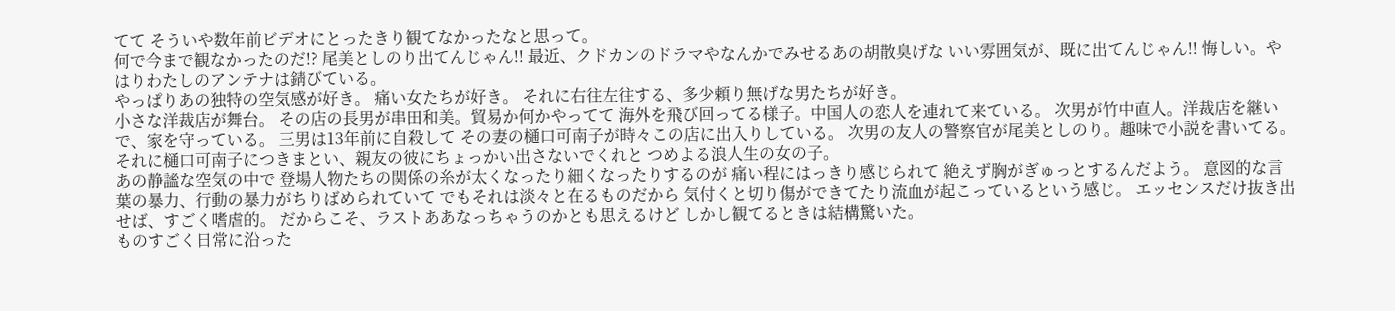てて そういや数年前ビデオにとったきり観てなかったなと思って。
何で今まで観なかったのだ!? 尾美としのり出てんじゃん!! 最近、クドカンのドラマやなんかでみせるあの胡散臭げな いい雰囲気が、既に出てんじゃん!! 悔しい。やはりわたしのアンテナは錆びている。
やっぱりあの独特の空気感が好き。 痛い女たちが好き。 それに右往左往する、多少頼り無げな男たちが好き。
小さな洋裁店が舞台。 その店の長男が串田和美。貿易か何かやってて 海外を飛び回ってる様子。中国人の恋人を連れて来ている。 次男が竹中直人。洋裁店を継いで、家を守っている。 三男は13年前に自殺して その妻の樋口可南子が時々この店に出入りしている。 次男の友人の警察官が尾美としのり。趣味で小説を書いてる。 それに樋口可南子につきまとい、親友の彼にちょっかい出さないでくれと つめよる浪人生の女の子。
あの静謐な空気の中で 登場人物たちの関係の糸が太くなったり細くなったりするのが 痛い程にはっきり感じられて 絶えず胸がぎゅっとするんだよう。 意図的な言葉の暴力、行動の暴力がちりばめられていて でもそれは淡々と在るものだから 気付くと切り傷ができてたり流血が起こっているという感じ。 エッセンスだけ抜き出せば、すごく嗜虐的。 だからこそ、ラストああなっちゃうのかとも思えるけど しかし観てるときは結構驚いた。
ものすごく日常に沿った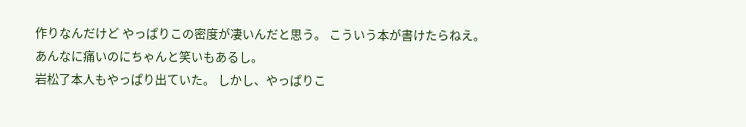作りなんだけど やっぱりこの密度が凄いんだと思う。 こういう本が書けたらねえ。 あんなに痛いのにちゃんと笑いもあるし。
岩松了本人もやっぱり出ていた。 しかし、やっぱりこ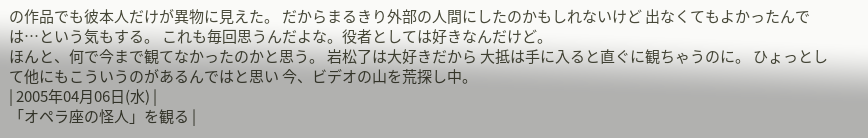の作品でも彼本人だけが異物に見えた。 だからまるきり外部の人間にしたのかもしれないけど 出なくてもよかったんでは…という気もする。 これも毎回思うんだよな。役者としては好きなんだけど。
ほんと、何で今まで観てなかったのかと思う。 岩松了は大好きだから 大抵は手に入ると直ぐに観ちゃうのに。 ひょっとして他にもこういうのがあるんではと思い 今、ビデオの山を荒探し中。
| 2005年04月06日(水) |
「オペラ座の怪人」を観る |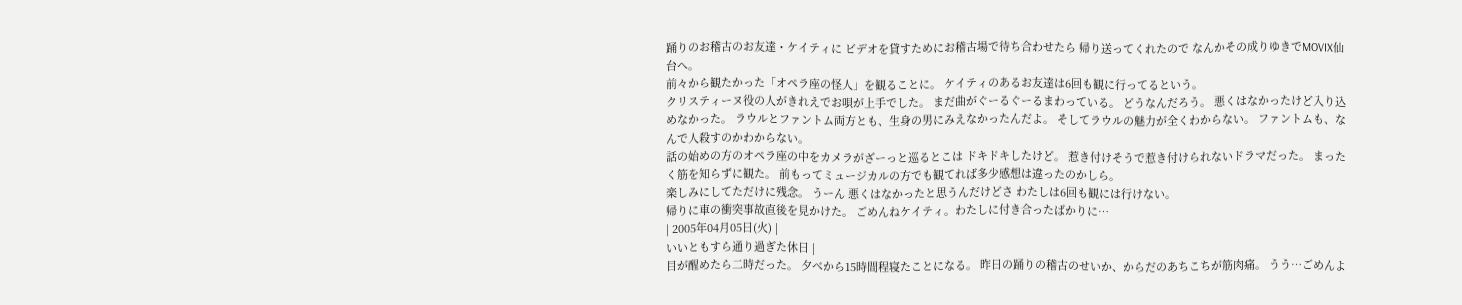踊りのお稽古のお友達・ケイティに ビデオを貸すためにお稽古場で待ち合わせたら 帰り送ってくれたので なんかその成りゆきでMOVIX仙台へ。
前々から観たかった「オペラ座の怪人」を観ることに。 ケイティのあるお友達は6回も観に行ってるという。
クリスティーヌ役の人がきれえでお唄が上手でした。 まだ曲がぐーるぐーるまわっている。 どうなんだろう。 悪くはなかったけど入り込めなかった。 ラウルとファントム両方とも、生身の男にみえなかったんだよ。 そしてラウルの魅力が全くわからない。 ファントムも、なんで人殺すのかわからない。
話の始めの方のオペラ座の中をカメラがざーっと巡るとこは ドキドキしたけど。 惹き付けそうで惹き付けられないドラマだった。 まったく筋を知らずに観た。 前もってミュージカルの方でも観てれば多少感想は違ったのかしら。
楽しみにしてただけに残念。 うーん 悪くはなかったと思うんだけどさ わたしは6回も観には行けない。
帰りに車の衝突事故直後を見かけた。 ごめんねケイティ。わたしに付き合ったばかりに…
| 2005年04月05日(火) |
いいともすら通り過ぎた休日 |
目が醒めたら二時だった。 夕べから15時間程寝たことになる。 昨日の踊りの稽古のせいか、からだのあちこちが筋肉痛。 うう…ごめんよ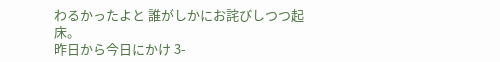わるかったよと 誰がしかにお詫びしつつ起床。
昨日から今日にかけ 3-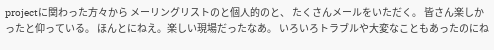projectに関わった方々から メーリングリストのと個人的のと、 たくさんメールをいただく。 皆さん楽しかったと仰っている。 ほんとにねえ。楽しい現場だったなあ。 いろいろトラブルや大変なこともあったのにね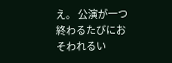え。 公演が一つ終わるたびにおそわれるい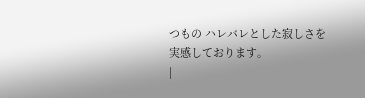つもの ハレバレとした寂しさを実感しております。
|